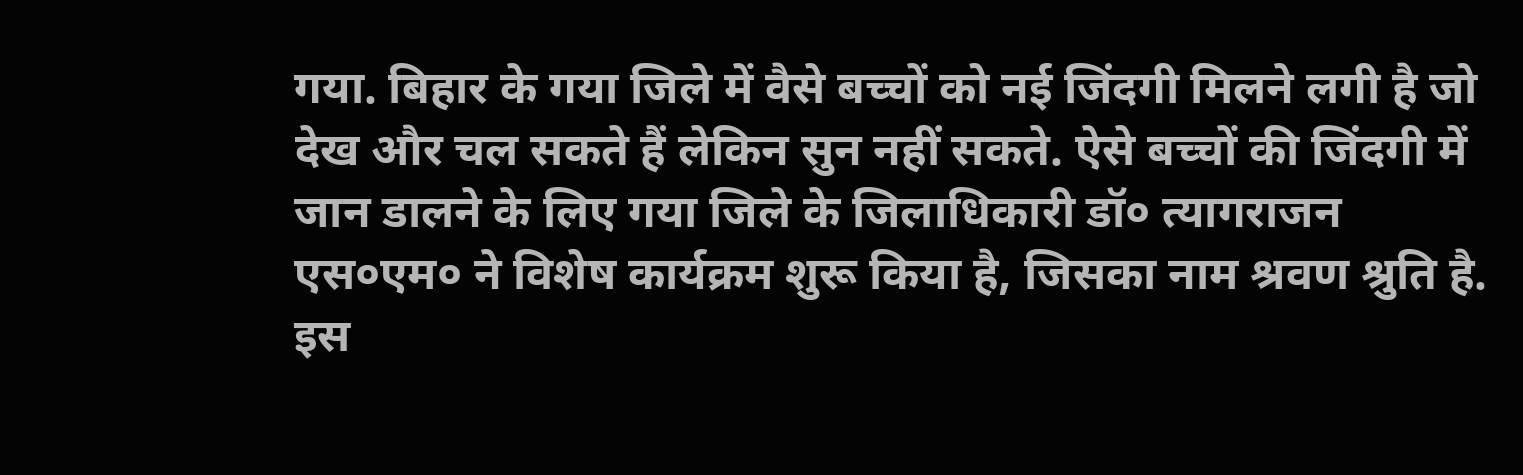गया. बिहार के गया जिले में वैसे बच्चों को नई जिंदगी मिलने लगी है जो देख और चल सकते हैं लेकिन सुन नहीं सकते. ऐसे बच्चों की जिंदगी में जान डालने के लिए गया जिले के जिलाधिकारी डॉ० त्यागराजन एस०एम० ने विशेष कार्यक्रम शुरू किया है, जिसका नाम श्रवण श्रुति है. इस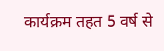कार्यक्रम तहत 5 वर्ष से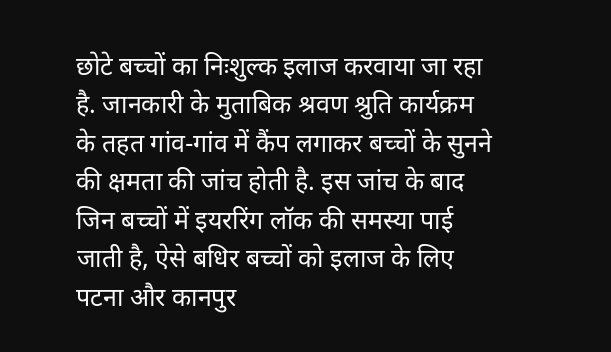छोटे बच्चों का निःशुल्क इलाज करवाया जा रहा है. जानकारी के मुताबिक श्रवण श्रुति कार्यक्रम के तहत गांव-गांव में कैंप लगाकर बच्चों के सुनने की क्षमता की जांच होती है. इस जांच के बाद जिन बच्चों में इयररिंग लॉक की समस्या पाई जाती है, ऐसे बधिर बच्चों को इलाज के लिए पटना और कानपुर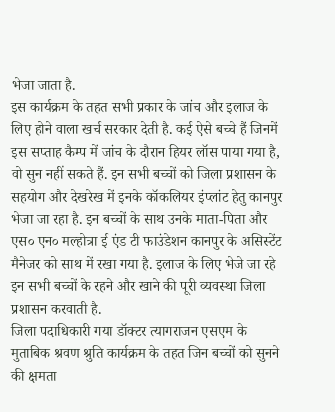भेजा जाता है.
इस कार्यक्रम के तहत सभी प्रकार के जांच और इलाज के लिए होने वाला खर्च सरकार देती है. कई ऐसे बच्चे हैं जिनमें इस सप्ताह कैम्प में जांच के दौरान हियर लॉस पाया गया है, वो सुन नहीं सकते हैं. इन सभी बच्चों को जिला प्रशासन के सहयोग और देखरेख में इनके कॉकलियर इंप्लांट हेतु कानपुर भेजा जा रहा है. इन बच्चों के साथ उनके माता-पिता और एस० एन० मल्होत्रा ई एंड टी फाउंडेशन कानपुर के असिस्टेंट मैनेजर को साथ में रखा गया है. इलाज के लिए भेजे जा रहे इन सभी बच्चों के रहने और खाने की पूरी व्यवस्था जिला प्रशासन करवाती है.
जिला पदाधिकारी गया डॉक्टर त्यागराजन एसएम के मुताबिक श्रवण श्रुति कार्यक्रम के तहत जिन बच्चों को सुनने की क्षमता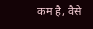कम है, वैसे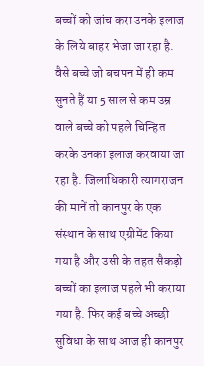बच्चों को जांच करा उनके इलाज के लिये बाहर भेजा जा रहा है. वैसे बच्चे जो बचपन में ही कम सुनते हैं या 5 साल से कम उम्र वाले बच्चे को पहले चिन्हित करके उनका इलाज करवाया जा रहा है. जिलाधिकारी त्यागराजन की मानें तो कानपुर के एक संस्थान के साथ एग्रीमेंट किया गया है और उसी के तहत सैकड़ो बच्चों का इलाज पहले भी कराया गया है. फिर कई बच्चे अच्छी सुविधा के साथ आज ही कानपुर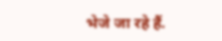भेजे जा रहे हैं.